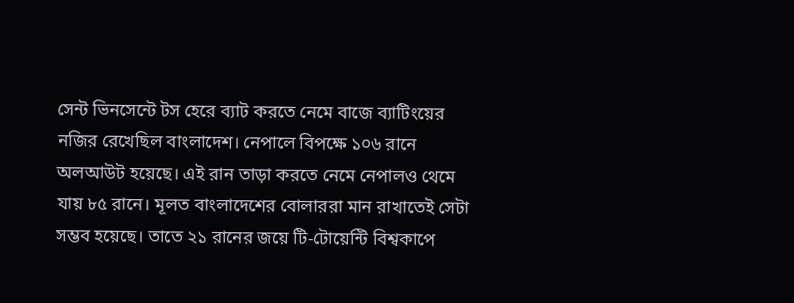সেন্ট ভিনসেন্টে টস হেরে ব্যাট করতে নেমে বাজে ব্যাটিংয়ের নজির রেখেছিল বাংলাদেশ। নেপালে বিপক্ষে ১০৬ রানে অলআউট হয়েছে। এই রান তাড়া করতে নেমে নেপালও থেমে যায় ৮৫ রানে। মূলত বাংলাদেশের বোলাররা মান রাখাতেই সেটা সম্ভব হয়েছে। তাতে ২১ রানের জয়ে টি-টোয়েন্টি বিশ্বকাপে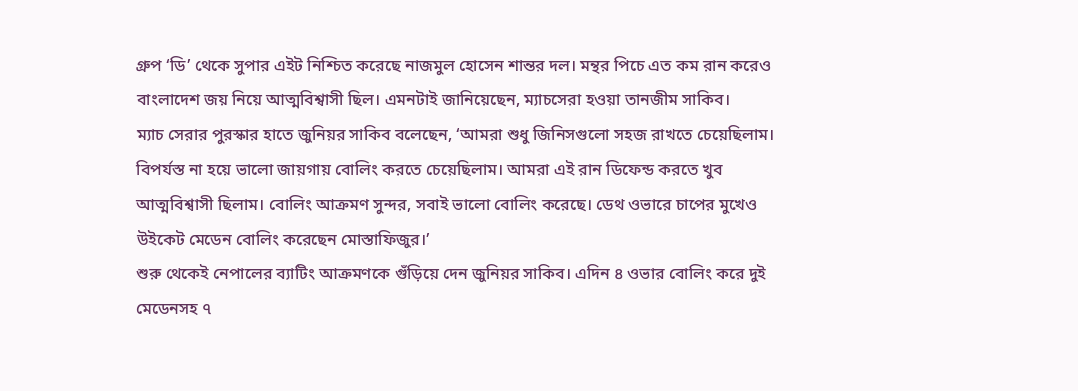গ্রুপ ‘ডি’ থেকে সুপার এইট নিশ্চিত করেছে নাজমুল হোসেন শান্তর দল। মন্থর পিচে এত কম রান করেও বাংলাদেশ জয় নিয়ে আত্মবিশ্বাসী ছিল। এমনটাই জানিয়েছেন, ম্যাচসেরা হওয়া তানজীম সাকিব।
ম্যাচ সেরার পুরস্কার হাতে জুনিয়র সাকিব বলেছেন, ‘আমরা শুধু জিনিসগুলো সহজ রাখতে চেয়েছিলাম। বিপর্যস্ত না হয়ে ভালো জায়গায় বোলিং করতে চেয়েছিলাম। আমরা এই রান ডিফেন্ড করতে খুব আত্মবিশ্বাসী ছিলাম। বোলিং আক্রমণ সুন্দর, সবাই ভালো বোলিং করেছে। ডেথ ওভারে চাপের মুখেও উইকেট মেডেন বোলিং করেছেন মোস্তাফিজুর।’
শুরু থেকেই নেপালের ব্যাটিং আক্রমণকে গুঁড়িয়ে দেন জুনিয়র সাকিব। এদিন ৪ ওভার বোলিং করে দুই মেডেনসহ ৭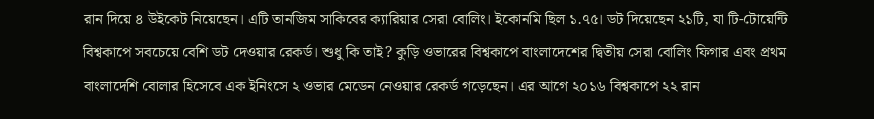রান দিয়ে ৪ উইকেট নিয়েছেন। এটি তানজিম সাকিবের ক্যারিয়ার সেরা বোলিং। ইকোনমি ছিল ১.৭৫। ডট দিয়েছেন ২১টি, যা টি-টোয়েন্টি বিশ্বকাপে সবচেয়ে বেশি ডট দেওয়ার রেকর্ড। শুধু কি তাই? কুড়ি ওভারের বিশ্বকাপে বাংলাদেশের দ্বিতীয় সেরা বোলিং ফিগার এবং প্রথম বাংলাদেশি বোলার হিসেবে এক ইনিংসে ২ ওভার মেডেন নেওয়ার রেকর্ড গড়েছেন। এর আগে ২০১৬ বিশ্বকাপে ২২ রান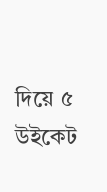দিয়ে ৫ উইকেট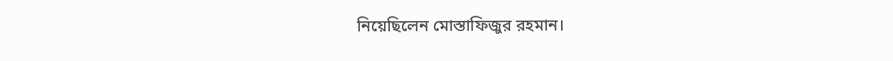নিয়েছিলেন মোস্তাফিজুর রহমান।